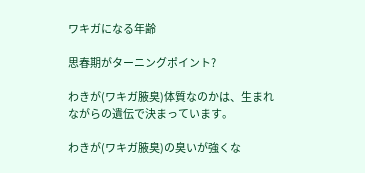ワキガになる年齢

思春期がターニングポイント?

わきが(ワキガ腋臭)体質なのかは、生まれながらの遺伝で決まっています。

わきが(ワキガ腋臭)の臭いが強くな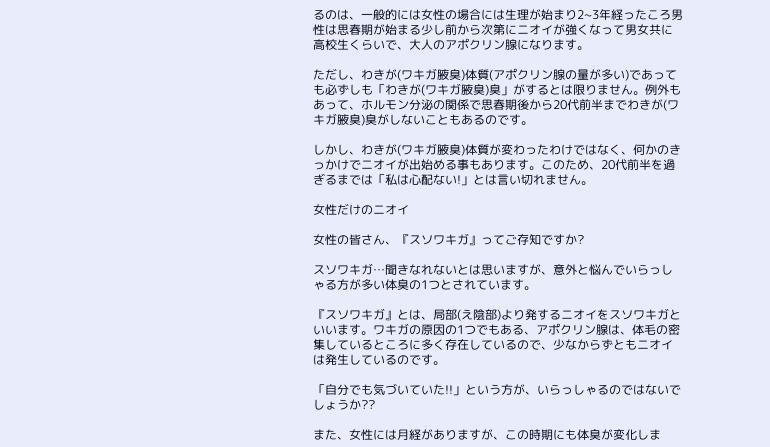るのは、一般的には女性の場合には生理が始まり2~3年経ったころ男性は思春期が始まる少し前から次第にニオイが強くなって男女共に高校生くらいで、大人のアポクリン腺になります。

ただし、わきが(ワキガ腋臭)体質(アポクリン腺の量が多い)であっても必ずしも「わきが(ワキガ腋臭)臭」がするとは限りません。例外もあって、ホルモン分泌の関係で思春期後から20代前半までわきが(ワキガ腋臭)臭がしないこともあるのです。

しかし、わきが(ワキガ腋臭)体質が変わったわけではなく、何かのきっかけでニオイが出始める事もあります。このため、20代前半を過ぎるまでは「私は心配ない!」とは言い切れません。

女性だけのニオイ

女性の皆さん、『スソワキガ』ってご存知ですか?

スソワキガ…聞きなれないとは思いますが、意外と悩んでいらっしゃる方が多い体臭の1つとされています。

『スソワキガ』とは、局部(え陰部)より発するニオイをスソワキガといいます。ワキガの原因の1つでもある、アポクリン腺は、体毛の密集しているところに多く存在しているので、少なからずともニオイは発生しているのです。

「自分でも気づいていた!!」という方が、いらっしゃるのではないでしょうか??

また、女性には月経がありますが、この時期にも体臭が変化しま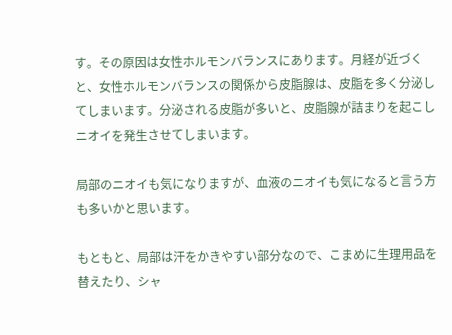す。その原因は女性ホルモンバランスにあります。月経が近づくと、女性ホルモンバランスの関係から皮脂腺は、皮脂を多く分泌してしまいます。分泌される皮脂が多いと、皮脂腺が詰まりを起こしニオイを発生させてしまいます。

局部のニオイも気になりますが、血液のニオイも気になると言う方も多いかと思います。

もともと、局部は汗をかきやすい部分なので、こまめに生理用品を替えたり、シャ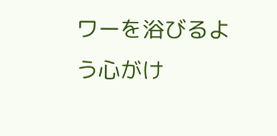ワーを浴びるよう心がけ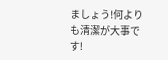ましょう!何よりも清潔が大事です!